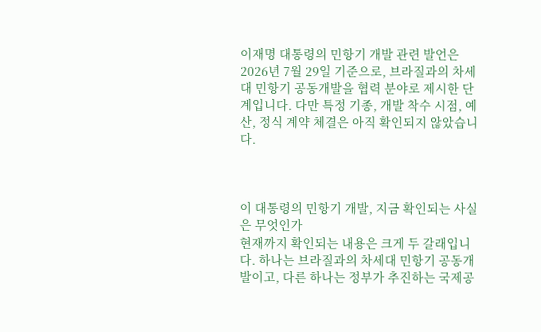이재명 대통령의 민항기 개발 관련 발언은 2026년 7월 29일 기준으로, 브라질과의 차세대 민항기 공동개발을 협력 분야로 제시한 단계입니다. 다만 특정 기종, 개발 착수 시점, 예산, 정식 계약 체결은 아직 확인되지 않았습니다.



이 대통령의 민항기 개발, 지금 확인되는 사실은 무엇인가
현재까지 확인되는 내용은 크게 두 갈래입니다. 하나는 브라질과의 차세대 민항기 공동개발이고, 다른 하나는 정부가 추진하는 국제공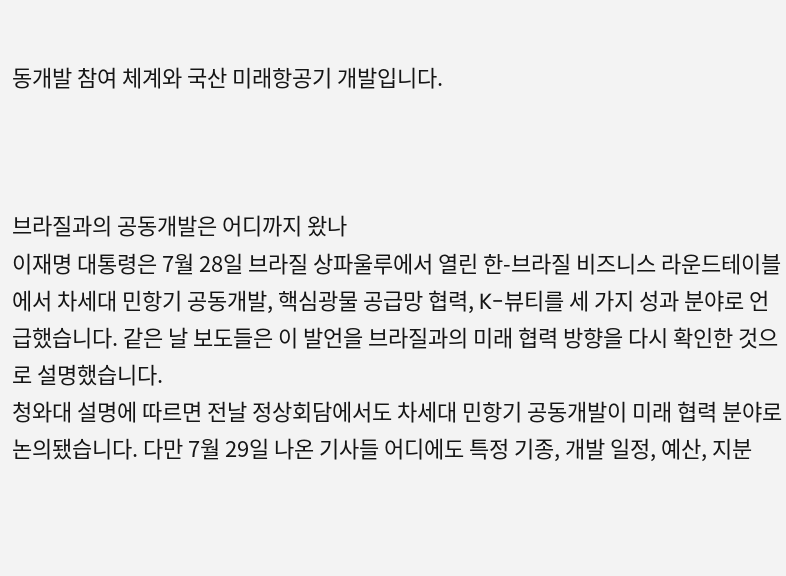동개발 참여 체계와 국산 미래항공기 개발입니다.



브라질과의 공동개발은 어디까지 왔나
이재명 대통령은 7월 28일 브라질 상파울루에서 열린 한-브라질 비즈니스 라운드테이블에서 차세대 민항기 공동개발, 핵심광물 공급망 협력, K-뷰티를 세 가지 성과 분야로 언급했습니다. 같은 날 보도들은 이 발언을 브라질과의 미래 협력 방향을 다시 확인한 것으로 설명했습니다.
청와대 설명에 따르면 전날 정상회담에서도 차세대 민항기 공동개발이 미래 협력 분야로 논의됐습니다. 다만 7월 29일 나온 기사들 어디에도 특정 기종, 개발 일정, 예산, 지분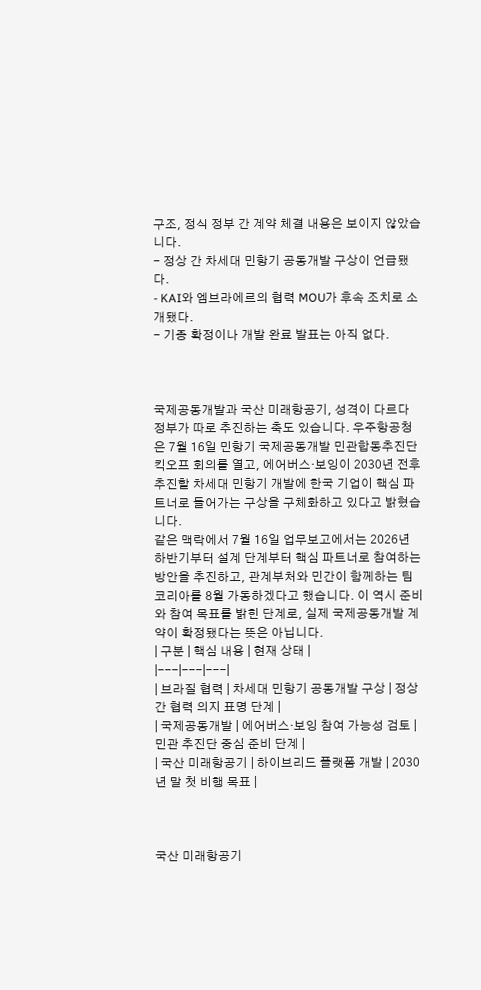구조, 정식 정부 간 계약 체결 내용은 보이지 않았습니다.
- 정상 간 차세대 민항기 공동개발 구상이 언급됐다.
- KAI와 엠브라에르의 협력 MOU가 후속 조치로 소개됐다.
- 기종 확정이나 개발 완료 발표는 아직 없다.



국제공동개발과 국산 미래항공기, 성격이 다르다
정부가 따로 추진하는 축도 있습니다. 우주항공청은 7월 16일 민항기 국제공동개발 민관합동추진단 킥오프 회의를 열고, 에어버스·보잉이 2030년 전후 추진할 차세대 민항기 개발에 한국 기업이 핵심 파트너로 들어가는 구상을 구체화하고 있다고 밝혔습니다.
같은 맥락에서 7월 16일 업무보고에서는 2026년 하반기부터 설계 단계부터 핵심 파트너로 참여하는 방안을 추진하고, 관계부처와 민간이 함께하는 팀 코리아를 8월 가동하겠다고 했습니다. 이 역시 준비와 참여 목표를 밝힌 단계로, 실제 국제공동개발 계약이 확정됐다는 뜻은 아닙니다.
| 구분 | 핵심 내용 | 현재 상태 |
|---|---|---|
| 브라질 협력 | 차세대 민항기 공동개발 구상 | 정상 간 협력 의지 표명 단계 |
| 국제공동개발 | 에어버스·보잉 참여 가능성 검토 | 민관 추진단 중심 준비 단계 |
| 국산 미래항공기 | 하이브리드 플랫폼 개발 | 2030년 말 첫 비행 목표 |



국산 미래항공기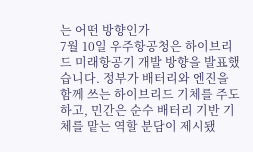는 어떤 방향인가
7월 10일 우주항공청은 하이브리드 미래항공기 개발 방향을 발표했습니다. 정부가 배터리와 엔진을 함께 쓰는 하이브리드 기체를 주도하고, 민간은 순수 배터리 기반 기체를 맡는 역할 분담이 제시됐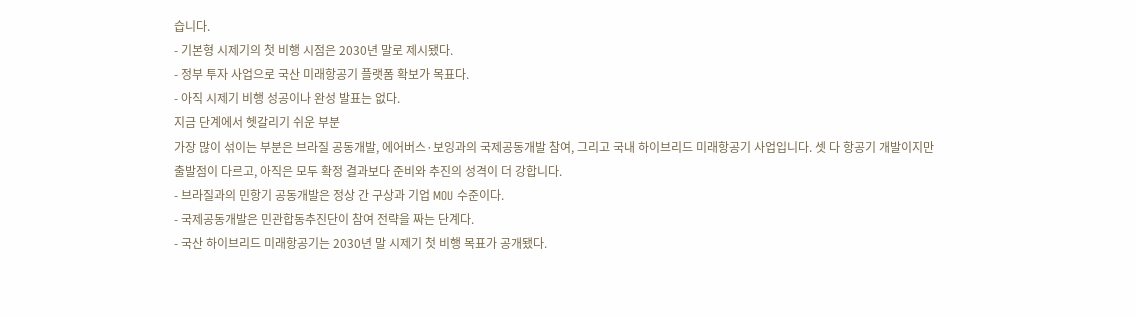습니다.
- 기본형 시제기의 첫 비행 시점은 2030년 말로 제시됐다.
- 정부 투자 사업으로 국산 미래항공기 플랫폼 확보가 목표다.
- 아직 시제기 비행 성공이나 완성 발표는 없다.
지금 단계에서 헷갈리기 쉬운 부분
가장 많이 섞이는 부분은 브라질 공동개발, 에어버스·보잉과의 국제공동개발 참여, 그리고 국내 하이브리드 미래항공기 사업입니다. 셋 다 항공기 개발이지만 출발점이 다르고, 아직은 모두 확정 결과보다 준비와 추진의 성격이 더 강합니다.
- 브라질과의 민항기 공동개발은 정상 간 구상과 기업 MOU 수준이다.
- 국제공동개발은 민관합동추진단이 참여 전략을 짜는 단계다.
- 국산 하이브리드 미래항공기는 2030년 말 시제기 첫 비행 목표가 공개됐다.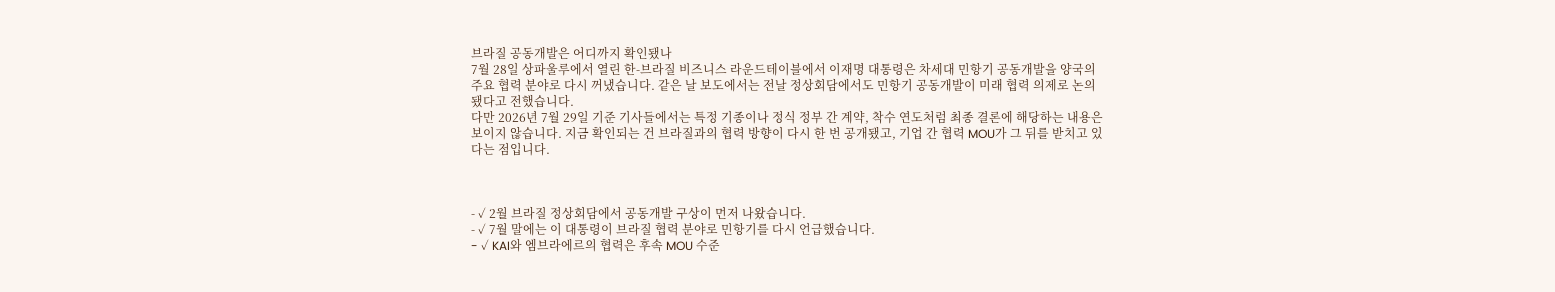브라질 공동개발은 어디까지 확인됐나
7월 28일 상파울루에서 열린 한-브라질 비즈니스 라운드테이블에서 이재명 대통령은 차세대 민항기 공동개발을 양국의 주요 협력 분야로 다시 꺼냈습니다. 같은 날 보도에서는 전날 정상회담에서도 민항기 공동개발이 미래 협력 의제로 논의됐다고 전했습니다.
다만 2026년 7월 29일 기준 기사들에서는 특정 기종이나 정식 정부 간 계약, 착수 연도처럼 최종 결론에 해당하는 내용은 보이지 않습니다. 지금 확인되는 건 브라질과의 협력 방향이 다시 한 번 공개됐고, 기업 간 협력 MOU가 그 뒤를 받치고 있다는 점입니다.



- ✓ 2월 브라질 정상회담에서 공동개발 구상이 먼저 나왔습니다.
- ✓ 7월 말에는 이 대통령이 브라질 협력 분야로 민항기를 다시 언급했습니다.
- ✓ KAI와 엠브라에르의 협력은 후속 MOU 수준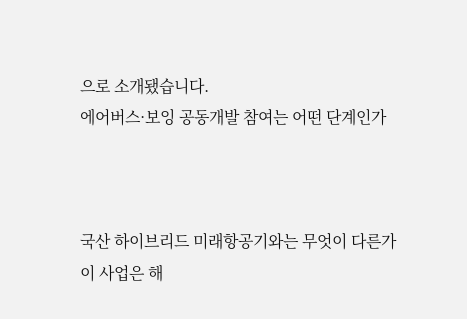으로 소개됐습니다.
에어버스·보잉 공동개발 참여는 어떤 단계인가



국산 하이브리드 미래항공기와는 무엇이 다른가
이 사업은 해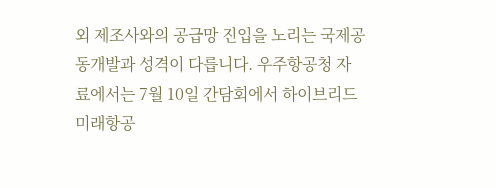외 제조사와의 공급망 진입을 노리는 국제공동개발과 성격이 다릅니다. 우주항공청 자료에서는 7월 10일 간담회에서 하이브리드 미래항공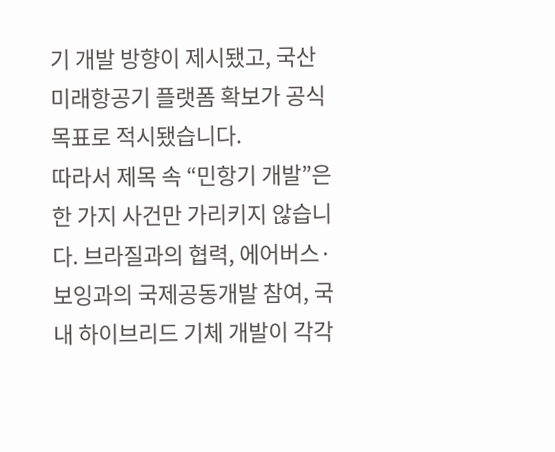기 개발 방향이 제시됐고, 국산 미래항공기 플랫폼 확보가 공식 목표로 적시됐습니다.
따라서 제목 속 “민항기 개발”은 한 가지 사건만 가리키지 않습니다. 브라질과의 협력, 에어버스·보잉과의 국제공동개발 참여, 국내 하이브리드 기체 개발이 각각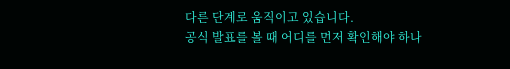다른 단계로 움직이고 있습니다.
공식 발표를 볼 때 어디를 먼저 확인해야 하나